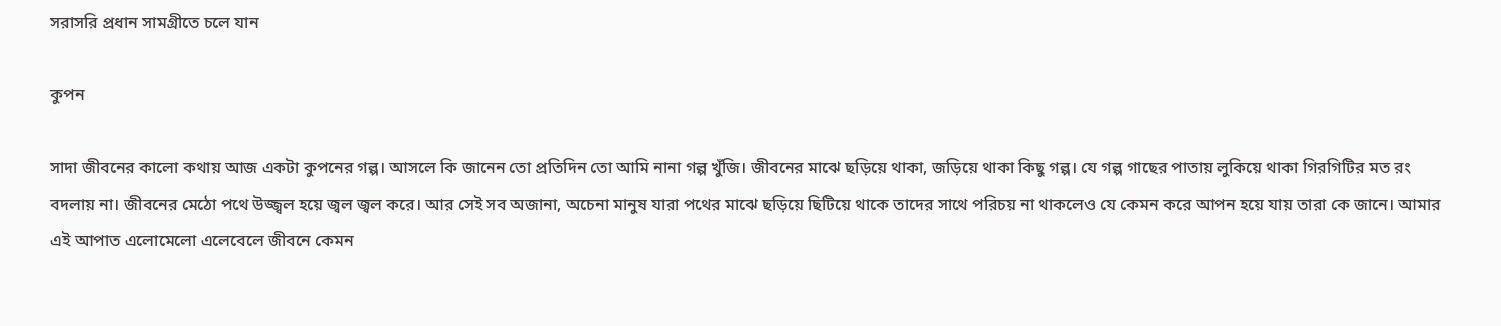সরাসরি প্রধান সামগ্রীতে চলে যান

কুপন

সাদা জীবনের কালো কথায় আজ একটা কুপনের গল্প। আসলে কি জানেন তো প্রতিদিন তো আমি নানা গল্প খুঁজি। জীবনের মাঝে ছড়িয়ে থাকা, জড়িয়ে থাকা কিছু গল্প। যে গল্প গাছের পাতায় লুকিয়ে থাকা গিরগিটির মত রং বদলায় না। জীবনের মেঠো পথে উজ্জ্বল হয়ে জ্বল জ্বল করে। আর সেই সব অজানা, অচেনা মানুষ যারা পথের মাঝে ছড়িয়ে ছিটিয়ে থাকে তাদের সাথে পরিচয় না থাকলেও যে কেমন করে আপন হয়ে যায় তারা কে জানে। আমার এই আপাত এলোমেলো এলেবেলে জীবনে কেমন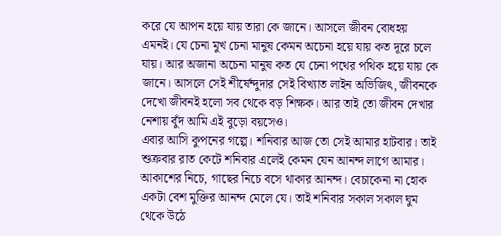করে যে আপন হয়ে যায় তারা কে জানে। আসলে জীবন বোধহয় এমনই। যে চেনা মুখ চেনা মানুষ কেমন অচেনা হয়ে যায় কত দূরে চলে যায়। আর অজানা অচেনা মানুষ কত যে চেনা পথের পথিক হয়ে যায় কে জানে। আসলে সেই শীর্ষেন্দুদার সেই বিখ্যাত লাইন অভিজিৎ, জীবনকে দেখো জীবনই হলো সব থেকে বড় শিক্ষক। আর তাই তো জীবন দেখার নেশায় বুঁদ আমি এই বুড়ো বয়সেও।
এবার আসি কুপনের গল্পে। শনিবার আজ তো সেই আমার হাটবার। তাই শুক্রবার রাত কেটে শনিবার এলেই কেমন যেন আনন্দ লাগে আমার। আকাশের নিচে, গাছের নিচে বসে থাকার আনন্দ। বেচাকেনা না হোক একটা বেশ মুক্তির আনন্দ মেলে যে। তাই শনিবার সকাল সকাল ঘুম থেকে উঠে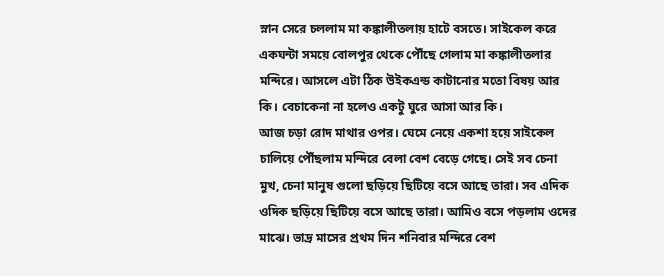স্নান সেরে চললাম মা কঙ্কালীতলায় হাটে বসতে। সাইকেল করে একঘন্টা সময়ে বোলপুর থেকে পৌঁছে গেলাম মা কঙ্কালীতলার মন্দিরে। আসলে এটা ঠিক উইকএন্ড কাটানোর মতো বিষয় আর কি। বেচাকেনা না হলেও একটু ঘুরে আসা আর কি।
আজ চড়া রোদ মাথার ওপর। ঘেমে নেয়ে একশা হয়ে সাইকেল চালিয়ে পৌঁছলাম মন্দিরে বেলা বেশ বেড়ে গেছে। সেই সব চেনা মুখ, চেনা মানুষ গুলো ছড়িয়ে ছিটিয়ে বসে আছে তারা। সব এদিক ওদিক ছড়িয়ে ছিটিয়ে বসে আছে তারা। আমিও বসে পড়লাম ওদের মাঝে। ভাদ্র মাসের প্রথম দিন শনিবার মন্দিরে বেশ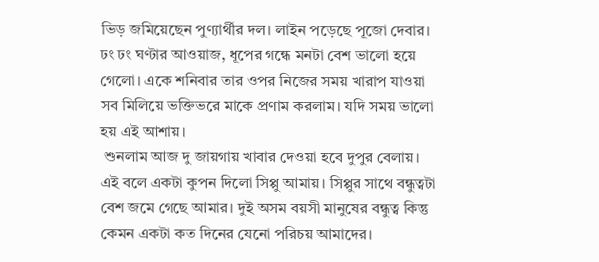ভিড় জমিয়েছেন পুণ্যার্থীর দল। লাইন পড়েছে পূজো দেবার। ঢং ঢং ঘণ্টার আওয়াজ, ধূপের গন্ধে মনটা বেশ ভালো হয়ে গেলো। একে শনিবার তার ওপর নিজের সময় খারাপ যাওয়া সব মিলিয়ে ভক্তিভরে মাকে প্রণাম করলাম। যদি সময় ভালো হয় এই আশায়।
 শুনলাম আজ দু জায়গায় খাবার দেওয়া হবে দুপুর বেলায়। এই বলে একটা কুপন দিলো সিপ্পু আমায়। সিপ্পুর সাথে বন্ধুত্বটা বেশ জমে গেছে আমার। দুই অসম বয়সী মানুষের বন্ধুত্ব কিন্তু কেমন একটা কত দিনের যেনো পরিচয় আমাদের।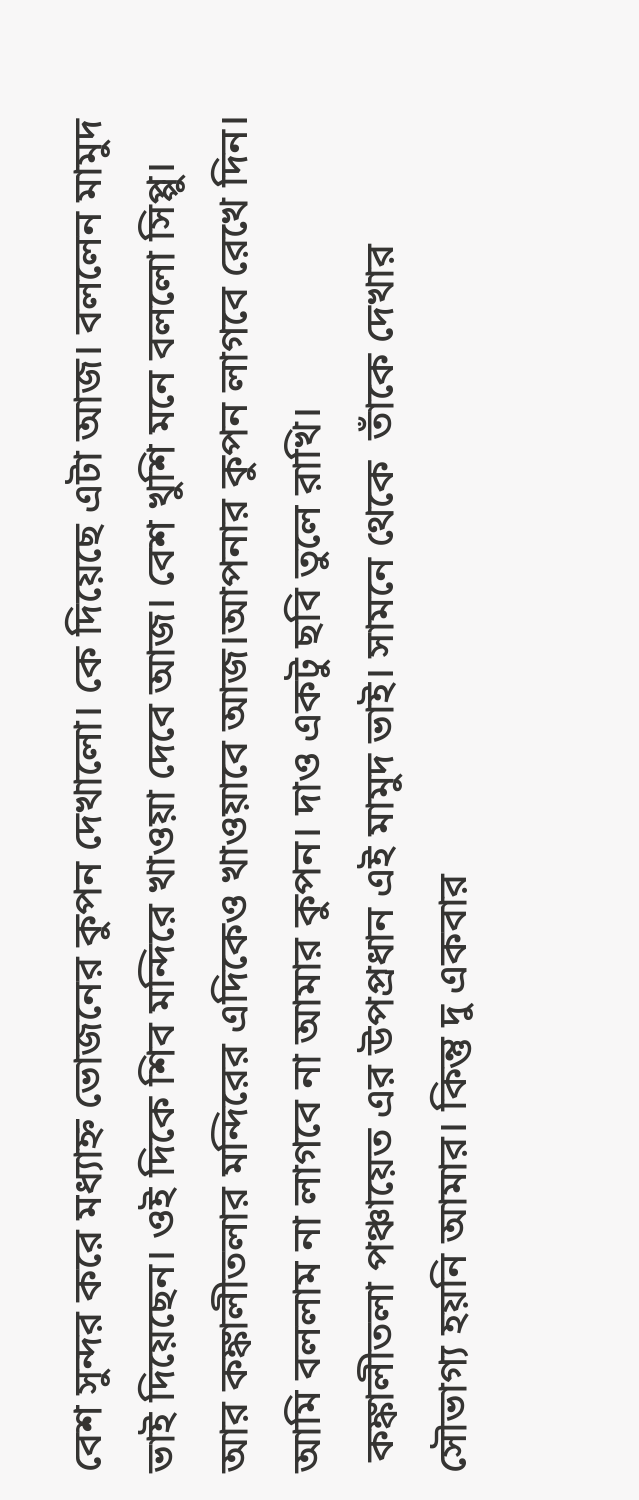বেশ সুন্দর করে মধ্যাহ্ন ভোজনের কুপন দেখালো। কে দিয়েছে এটা আজ। বললেন মামুদ ভাই দিয়েছেন। ওই দিকে শিব মন্দিরে খাওয়া দেবে আজ। বেশ খুশি মনে বললো সিপ্পু। আর কঙ্কালীতলার মন্দিরের এদিকেও খাওয়াবে আজ।আপনার কুপন লাগবে রেখে দিন। আমি বললাম না লাগবে না আমার কুপন। দাও একটু ছবি তুলে রাখি।
 কঙ্কালীতলা পঞ্চায়েত এর উপপ্রধান এই মামুদ ভাই। সামনে থেকে  তাঁকে দেখার সৌভাগ্য হয়নি আমার। কিন্তু দু একবার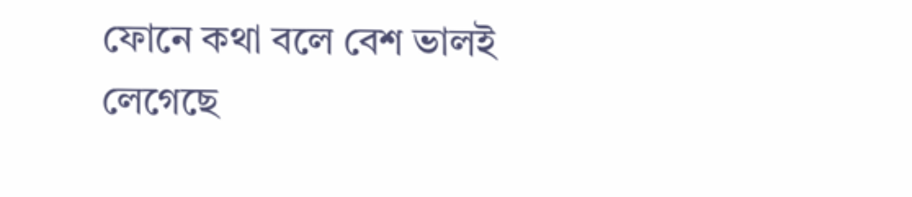ফোনে কথা বলে বেশ ভালই লেগেছে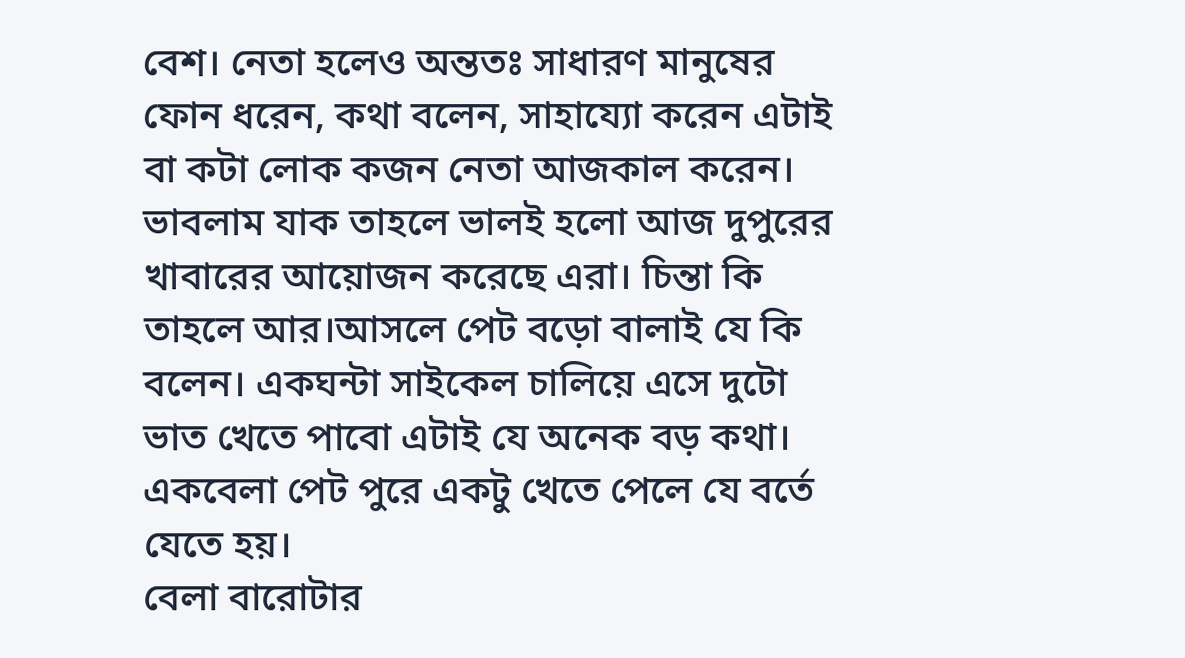বেশ। নেতা হলেও অন্ততঃ সাধারণ মানুষের ফোন ধরেন, কথা বলেন, সাহায্যো করেন এটাই বা কটা লোক কজন নেতা আজকাল করেন। ভাবলাম যাক তাহলে ভালই হলো আজ দুপুরের খাবারের আয়োজন করেছে এরা। চিন্তা কি তাহলে আর।আসলে পেট বড়ো বালাই যে কি বলেন। একঘন্টা সাইকেল চালিয়ে এসে দুটো ভাত খেতে পাবো এটাই যে অনেক বড় কথা। একবেলা পেট পুরে একটু খেতে পেলে যে বর্তে যেতে হয়।
বেলা বারোটার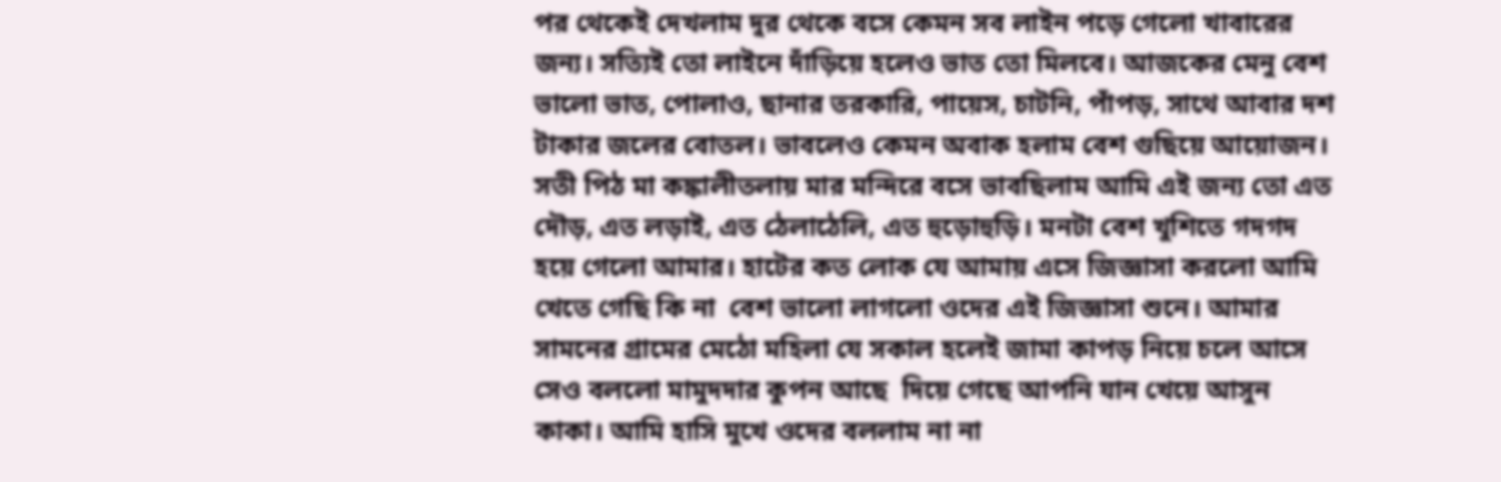পর থেকেই দেখলাম দুর থেকে বসে কেমন সব লাইন পড়ে গেলো খাবারের জন্য। সত্যিই তো লাইনে দাঁড়িয়ে হলেও ভাত তো মিলবে। আজকের মেনু বেশ ভালো ভাত, পোলাও, ছানার তরকারি, পায়েস, চাটনি, পাঁপড়, সাথে আবার দশ টাকার জলের বোতল। ভাবলেও কেমন অবাক হলাম বেশ গুছিয়ে আয়োজন।
সতী পিঠ মা কঙ্কালীতলায় মার মন্দিরে বসে ভাবছিলাম আমি এই জন্য তো এত দৌড়, এত লড়াই, এত ঠেলাঠেলি, এত হুড়োহুড়ি। মনটা বেশ খুশিতে গদগদ হয়ে গেলো আমার। হাটের কত লোক যে আমায় এসে জিজ্ঞাসা করলো আমি খেতে গেছি কি না  বেশ ভালো লাগলো ওদের এই জিজ্ঞাসা শুনে। আমার সামনের গ্রামের মেঠো মহিলা যে সকাল হলেই জামা কাপড় নিয়ে চলে আসে সেও বললো মামুদদার কুপন আছে  দিয়ে গেছে আপনি যান খেয়ে আসুন কাকা। আমি হাসি মুখে ওদের বললাম না না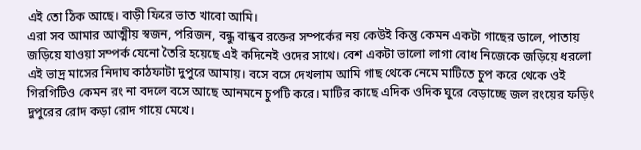এই তো ঠিক আছে। বাড়ী ফিরে ভাত খাবো আমি।
এরা সব আমার আত্মীয় স্বজন, পরিজন, বন্ধু বান্ধব রক্তের সম্পর্কের নয় কেউই কিন্তু কেমন একটা গাছের ডালে, পাতায় জড়িয়ে যাওয়া সম্পর্ক যেনো তৈরি হয়েছে এই কদিনেই ওদের সাথে। বেশ একটা ভালো লাগা বোধ নিজেকে জড়িয়ে ধরলো এই ভাদ্র মাসের নিদাঘ কাঠফাটা দুপুরে আমায়। বসে বসে দেখলাম আমি গাছ থেকে নেমে মাটিতে চুপ করে থেকে ওই গিরগিটিও কেমন রং না বদলে বসে আছে আনমনে চুপটি করে। মাটির কাছে এদিক ওদিক ঘুরে বেড়াচ্ছে জল রংয়ের ফড়িং দুপুরের রোদ কড়া রোদ গায়ে মেখে।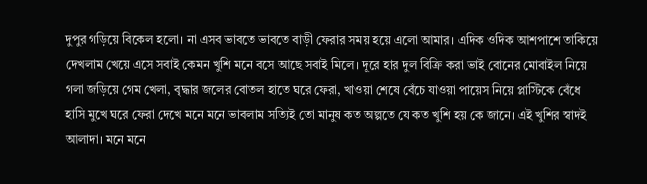দুপুর গড়িয়ে বিকেল হলো। না এসব ভাবতে ভাবতে বাড়ী ফেরার সময় হয়ে এলো আমার। এদিক ওদিক আশপাশে তাকিয়ে  দেখলাম খেয়ে এসে সবাই কেমন খুশি মনে বসে আছে সবাই মিলে। দূরে হার দুল বিক্রি করা ভাই বোনের মোবাইল নিয়ে গলা জড়িয়ে গেম খেলা, বৃদ্ধার জলের বোতল হাতে ঘরে ফেরা, খাওয়া শেষে বেঁচে যাওয়া পায়েস নিয়ে প্লাস্টিকে বেঁধে হাসি মুখে ঘরে ফেরা দেখে মনে মনে ভাবলাম সত্যিই তো মানুষ কত অল্পতে যে কত খুশি হয় কে জানে। এই খুশির স্বাদই আলাদা। মনে মনে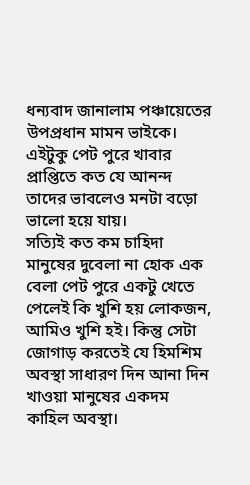ধন্যবাদ জানালাম পঞ্চায়েতের উপপ্রধান মামন ভাইকে। এইটুকু পেট পুরে খাবার প্রাপ্তিতে কত যে আনন্দ তাদের ভাবলেও মনটা বড়ো ভালো হয়ে যায়।
সত্যিই কত কম চাহিদা মানুষের দুবেলা না হোক এক বেলা পেট পুরে একটু খেতে পেলেই কি খুশি হয় লোকজন, আমিও খুশি হই। কিন্তু সেটা জোগাড় করতেই যে হিমশিম অবস্থা সাধারণ দিন আনা দিন খাওয়া মানুষের একদম কাহিল অবস্থা।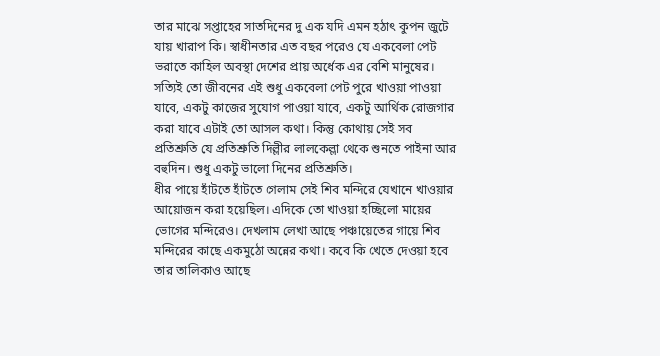তার মাঝে সপ্তাহের সাতদিনের দু এক যদি এমন হঠাৎ কুপন জুটে যায় খারাপ কি। স্বাধীনতার এত বছর পরেও যে একবেলা পেট ভরাতে কাহিল অবস্থা দেশের প্রায় অর্ধেক এর বেশি মানুষের। সত্যিই তো জীবনের এই শুধু একবেলা পেট পুরে খাওয়া পাওয়া যাবে, একটু কাজের সুযোগ পাওয়া যাবে, একটু আর্থিক রোজগার করা যাবে এটাই তো আসল কথা। কিন্তু কোথায় সেই সব প্রতিশ্রুতি যে প্রতিশ্রুতি দিল্লীর লালকেল্লা থেকে শুনতে পাইনা আর বহুদিন। শুধু একটু ভালো দিনের প্রতিশ্রুতি।
ধীর পায়ে হাঁটতে হাঁটতে গেলাম সেই শিব মন্দিরে যেখানে খাওয়ার আয়োজন করা হয়েছিল। এদিকে তো খাওয়া হচ্ছিলো মায়ের ভোগের মন্দিরেও। দেখলাম লেখা আছে পঞ্চায়েতের গায়ে শিব মন্দিরের কাছে একমুঠো অন্নের কথা। কবে কি খেতে দেওয়া হবে তার তালিকাও আছে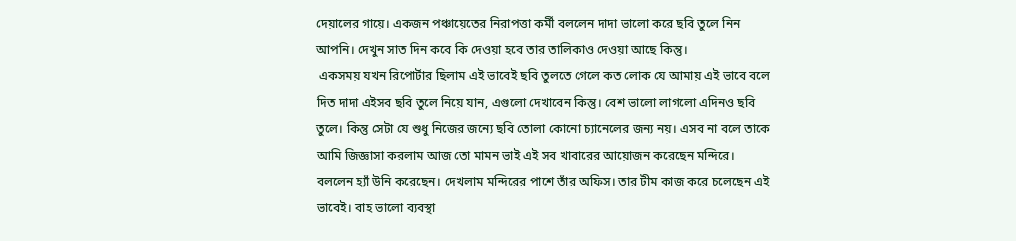দেয়ালের গায়ে। একজন পঞ্চায়েতের নিরাপত্তা কর্মী বললেন দাদা ভালো করে ছবি তুলে নিন আপনি। দেখুন সাত দিন কবে কি দেওয়া হবে তার তালিকাও দেওয়া আছে কিন্তু।
 একসময় যখন রিপোর্টার ছিলাম এই ভাবেই ছবি তুলতে গেলে কত লোক যে আমায় এই ভাবে বলে দিত দাদা এইসব ছবি তুলে নিয়ে যান, এগুলো দেখাবেন কিন্তু। বেশ ভালো লাগলো এদিনও ছবি তুলে। কিন্তু সেটা যে শুধু নিজের জন্যে ছবি তোলা কোনো চ্যানেলের জন্য নয়। এসব না বলে তাকে আমি জিজ্ঞাসা করলাম আজ তো মামন ভাই এই সব খাবারের আয়োজন করেছেন মন্দিরে। বললেন হ্যাঁ উনি করেছেন। দেখলাম মন্দিরের পাশে তাঁর অফিস। তার টীম কাজ করে চলেছেন এই ভাবেই। বাহ ভালো ব্যবস্থা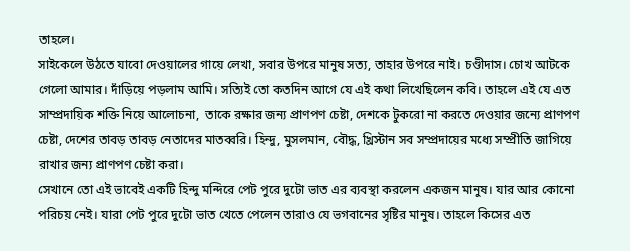তাহলে।
সাইকেলে উঠতে যাবো দেওয়ালের গায়ে লেখা, সবার উপরে মানুষ সত্য, তাহার উপরে নাই। চণ্ডীদাস। চোখ আটকে গেলো আমার। দাঁড়িয়ে পড়লাম আমি। সত্যিই তো কতদিন আগে যে এই কথা লিখেছিলেন কবি। তাহলে এই যে এত সাম্প্রদায়িক শক্তি নিয়ে আলোচনা,  তাকে রক্ষার জন্য প্রাণপণ চেষ্টা, দেশকে টুকরো না করতে দেওয়ার জন্যে প্রাণপণ চেষ্টা, দেশের তাবড় তাবড় নেতাদের মাতব্বরি। হিন্দু, মুসলমান, বৌদ্ধ, খ্রিস্টান সব সম্প্রদায়ের মধ্যে সম্প্রীতি জাগিয়ে রাখার জন্য প্রাণপণ চেষ্টা করা।
সেখানে তো এই ভাবেই একটি হিন্দু মন্দিরে পেট পুরে দুটো ভাত এর ব্যবস্থা করলেন একজন মানুষ। যার আর কোনো পরিচয় নেই। যারা পেট পুরে দুটো ভাত খেতে পেলেন তারাও যে ভগবানের সৃষ্টির মানুষ। তাহলে কিসের এত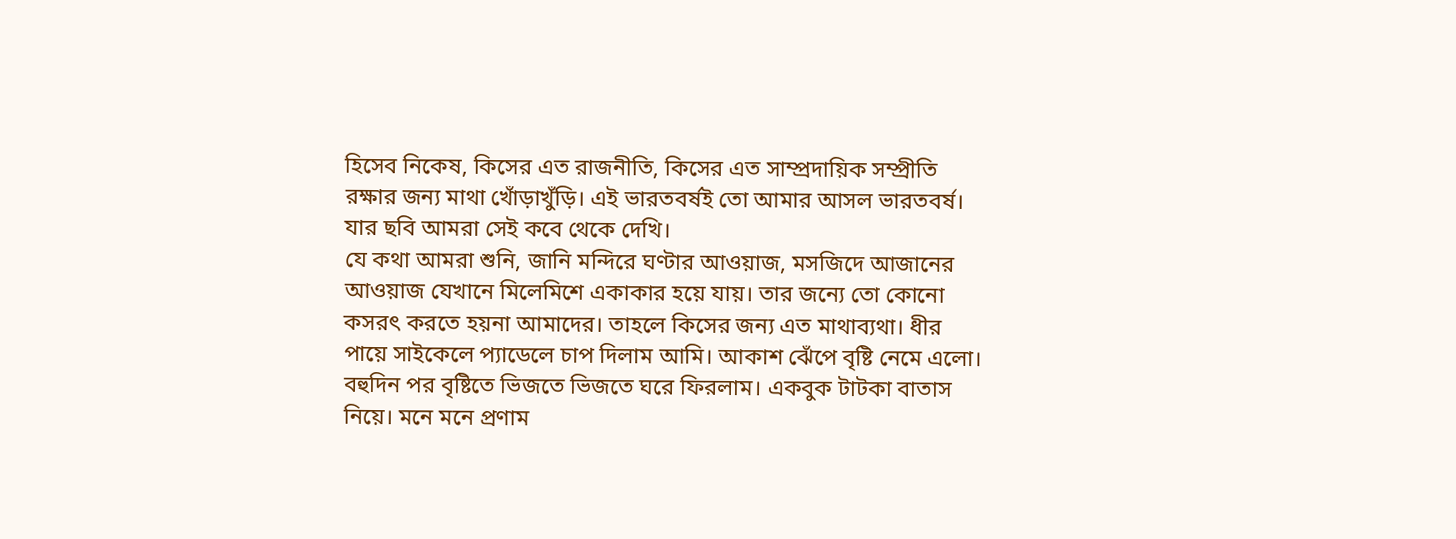হিসেব নিকেষ, কিসের এত রাজনীতি, কিসের এত সাম্প্রদায়িক সম্প্রীতি রক্ষার জন্য মাথা খোঁড়াখুঁড়ি। এই ভারতবর্ষই তো আমার আসল ভারতবর্ষ। যার ছবি আমরা সেই কবে থেকে দেখি।
যে কথা আমরা শুনি, জানি মন্দিরে ঘণ্টার আওয়াজ, মসজিদে আজানের আওয়াজ যেখানে মিলেমিশে একাকার হয়ে যায়। তার জন্যে তো কোনো কসরৎ করতে হয়না আমাদের। তাহলে কিসের জন্য এত মাথাব্যথা। ধীর পায়ে সাইকেলে প্যাডেলে চাপ দিলাম আমি। আকাশ ঝেঁপে বৃষ্টি নেমে এলো। বহুদিন পর বৃষ্টিতে ভিজতে ভিজতে ঘরে ফিরলাম। একবুক টাটকা বাতাস নিয়ে। মনে মনে প্রণাম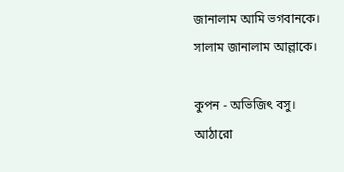জানালাম আমি ভগবানকে। সালাম জানালাম আল্লাকে।

কুপন - অভিজিৎ বসু।
আঠারো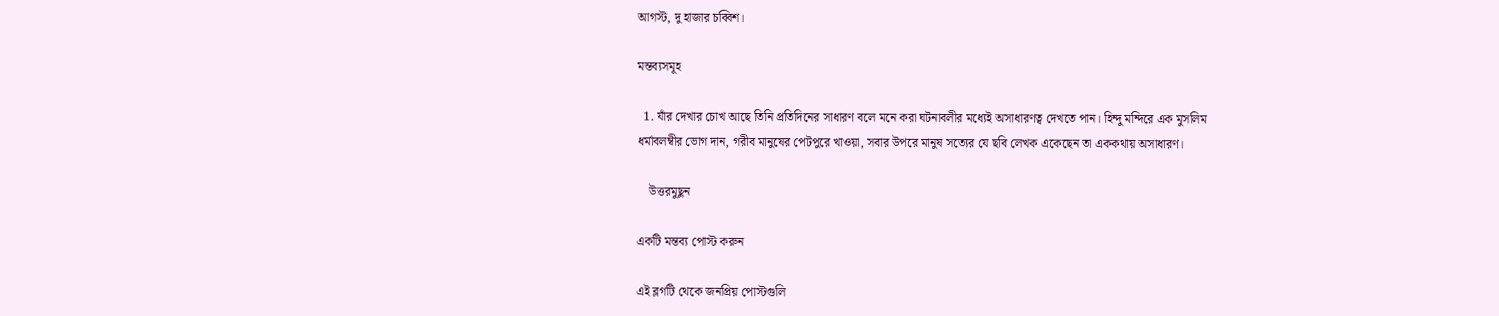আগস্ট, দু হাজার চব্বিশ।

মন্তব্যসমূহ

  1. যাঁর দেখার চোখ আছে তিনি প্রতিদিনের সাধারণ বলে মনে করা ঘটনাবলীর মধ্যেই অসাধারণত্ব দেখতে পান। হিন্দু মন্দিরে এক মুসলিম ধর্মাবলম্বীর ভোগ দান, গরীব মানুষের পেটপুরে খাওয়া, সবার উপরে মানুষ সত্যের যে ছবি লেখক একেছেন তা এককথায় অসাধারণ।

    উত্তরমুছুন

একটি মন্তব্য পোস্ট করুন

এই ব্লগটি থেকে জনপ্রিয় পোস্টগুলি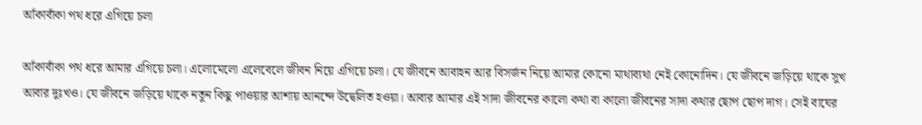আঁকাবাঁকা পথ ধরে এগিয়ে চলা

আঁকাবাঁকা পথ ধরে আমার এগিয়ে চলা। এলোমেলো এলেবেলে জীবন নিয়ে এগিয়ে চলা। যে জীবনে আবাহন আর বিসর্জন নিয়ে আমার কোনো মাথাব্যথা নেই কোনোদিন। যে জীবনে জড়িয়ে থাকে সুখ আবার দুঃখও। যে জীবনে জড়িয়ে থাকে নতুন কিছু পাওয়ার আশায় আনন্দে উদ্বেলিত হওয়া। আবার আমার এই সাদা জীবনের কালো কথা বা কালো জীবনের সাদা কথার ছোপ ছোপ দাগ। সেই বাঘের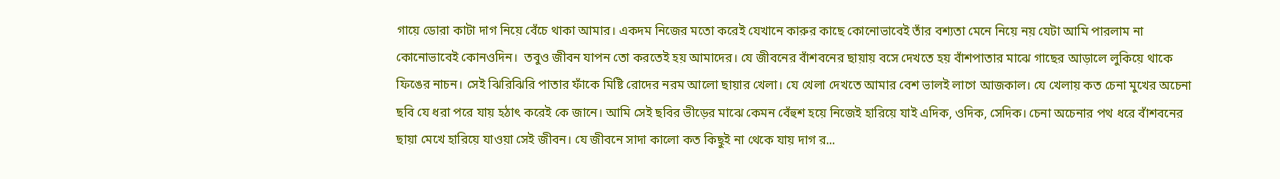গায়ে ডোরা কাটা দাগ নিয়ে বেঁচে থাকা আমার। একদম নিজের মতো করেই যেখানে কারুর কাছে কোনোভাবেই তাঁর বশ্যতা মেনে নিয়ে নয় যেটা আমি পারলাম না কোনোভাবেই কোনওদিন।  তবুও জীবন যাপন তো করতেই হয় আমাদের। যে জীবনের বাঁশবনের ছায়ায় বসে দেখতে হয় বাঁশপাতার মাঝে গাছের আড়ালে লুকিয়ে থাকে ফিঙের নাচন। সেই ঝিরিঝিরি পাতার ফাঁকে মিষ্টি রোদের নরম আলো ছায়ার খেলা। যে খেলা দেখতে আমার বেশ ভালই লাগে আজকাল। যে খেলায় কত চেনা মুখের অচেনা ছবি যে ধরা পরে যায় হঠাৎ করেই কে জানে। আমি সেই ছবির ভীড়ের মাঝে কেমন বেঁহুশ হয়ে নিজেই হারিয়ে যাই এদিক, ওদিক, সেদিক। চেনা অচেনার পথ ধরে বাঁশবনের ছায়া মেখে হারিয়ে যাওয়া সেই জীবন। যে জীবনে সাদা কালো কত কিছুই না থেকে যায় দাগ র...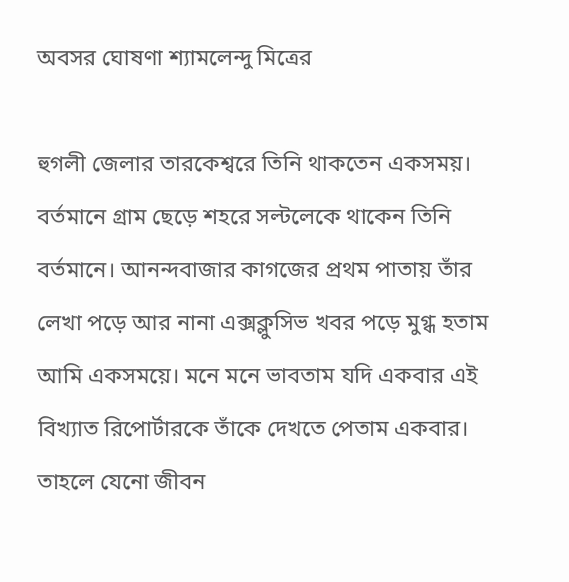অবসর ঘোষণা শ্যামলেন্দু মিত্রের

হুগলী জেলার তারকেশ্বরে তিনি থাকতেন একসময়। বর্তমানে গ্রাম ছেড়ে শহরে সল্টলেকে থাকেন তিনি বর্তমানে। আনন্দবাজার কাগজের প্রথম পাতায় তাঁর লেখা পড়ে আর নানা এক্সক্লুসিভ খবর পড়ে মুগ্ধ হতাম আমি একসময়ে। মনে মনে ভাবতাম যদি একবার এই বিখ্যাত রিপোর্টারকে তাঁকে দেখতে পেতাম একবার। তাহলে যেনো জীবন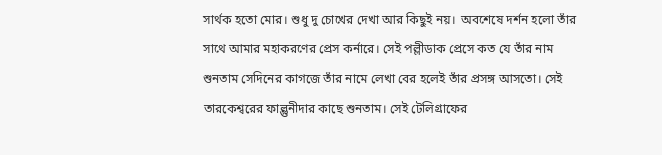সার্থক হতো মোর। শুধু দু চোখের দেখা আর কিছুই নয়।  অবশেষে দর্শন হলো তাঁর সাথে আমার মহাকরণের প্রেস কর্নারে। সেই পল্লীডাক প্রেসে কত যে তাঁর নাম শুনতাম সেদিনের কাগজে তাঁর নামে লেখা বের হলেই তাঁর প্রসঙ্গ আসতো। সেই তারকেশ্বরের ফাল্গুনীদার কাছে শুনতাম। সেই টেলিগ্রাফের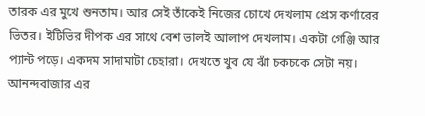তারক এর মুখে শুনতাম। আর সেই তাঁকেই নিজের চোখে দেখলাম প্রেস কর্ণারের ভিতর। ইটিভির দীপক এর সাথে বেশ ভালই আলাপ দেখলাম। একটা গেঞ্জি আর প্যান্ট পড়ে। একদম সাদামাটা চেহারা। দেখতে খুব যে ঝাঁ চকচকে সেটা নয়। আনন্দবাজার এর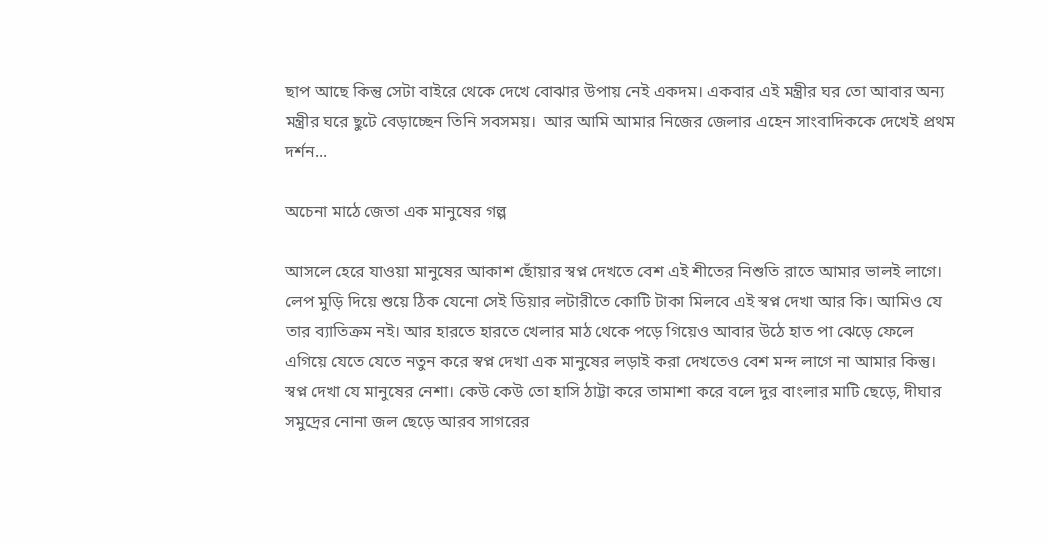ছাপ আছে কিন্তু সেটা বাইরে থেকে দেখে বোঝার উপায় নেই একদম। একবার এই মন্ত্রীর ঘর তো আবার অন্য মন্ত্রীর ঘরে ছুটে বেড়াচ্ছেন তিনি সবসময়।  আর আমি আমার নিজের জেলার এহেন সাংবাদিককে দেখেই প্রথম দর্শন...

অচেনা মাঠে জেতা এক মানুষের গল্প

আসলে হেরে যাওয়া মানুষের আকাশ ছোঁয়ার স্বপ্ন দেখতে বেশ এই শীতের নিশুতি রাতে আমার ভালই লাগে। লেপ মুড়ি দিয়ে শুয়ে ঠিক যেনো সেই ডিয়ার লটারীতে কোটি টাকা মিলবে এই স্বপ্ন দেখা আর কি। আমিও যে তার ব্যাতিক্রম নই। আর হারতে হারতে খেলার মাঠ থেকে পড়ে গিয়েও আবার উঠে হাত পা ঝেড়ে ফেলে এগিয়ে যেতে যেতে নতুন করে স্বপ্ন দেখা এক মানুষের লড়াই করা দেখতেও বেশ মন্দ লাগে না আমার কিন্তু। স্বপ্ন দেখা যে মানুষের নেশা। কেউ কেউ তো হাসি ঠাট্টা করে তামাশা করে বলে দুর বাংলার মাটি ছেড়ে, দীঘার সমুদ্রের নোনা জল ছেড়ে আরব সাগরের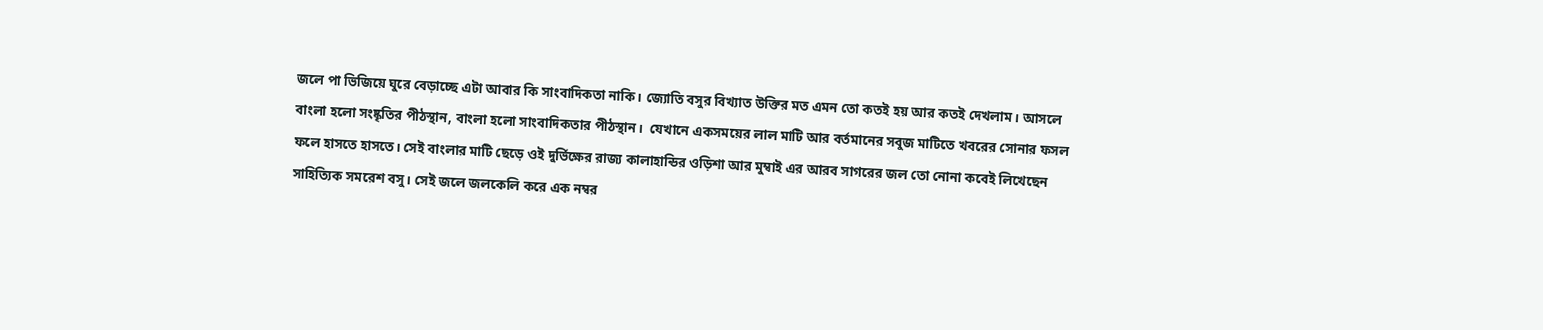জলে পা ভিজিয়ে ঘুরে বেড়াচ্ছে এটা আবার কি সাংবাদিকতা নাকি। জ্যোতি বসুর বিখ্যাত উক্তির মত এমন তো কতই হয় আর কতই দেখলাম। আসলে বাংলা হলো সংষ্কৃতির পীঠস্থান, বাংলা হলো সাংবাদিকতার পীঠস্থান।  যেখানে একসময়ের লাল মাটি আর বর্তমানের সবুজ মাটিতে খবরের সোনার ফসল ফলে হাসতে হাসতে। সেই বাংলার মাটি ছেড়ে ওই দুর্ভিক্ষের রাজ্য কালাহান্ডির ওড়িশা আর মুম্বাই এর আরব সাগরের জল তো নোনা কবেই লিখেছেন সাহিত্যিক সমরেশ বসু। সেই জলে জলকেলি করে এক নম্বর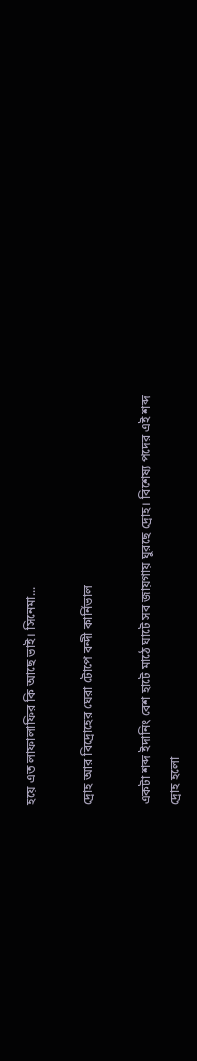হয়ে এত লাফালাফির কি আছে ভাই। সিনেমা...

দ্রোহ আর বিদ্রোহের ঘেরা টোপে বন্দী কার্নিভাল

একটা শব্দ ইদানিং বেশ হাটে মাঠে ঘাটে সব জায়গায় ঘুরছে দ্রোহ। বিশেষ্য পদের এই শব্দ দ্রোহ হলো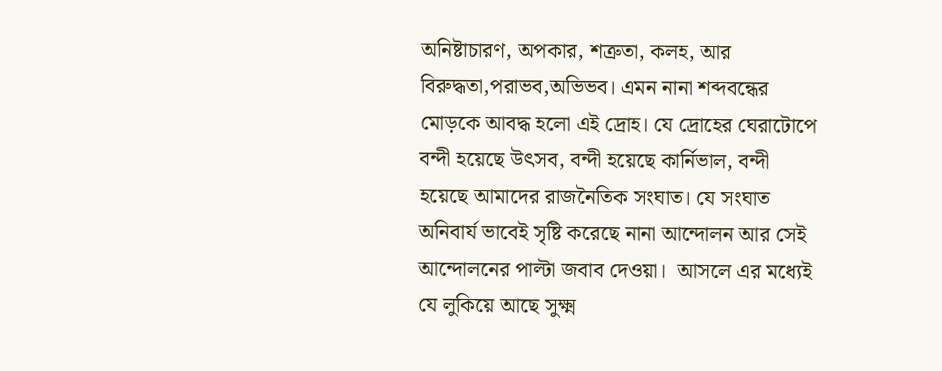অনিষ্টাচারণ, অপকার, শত্রুতা, কলহ, আর বিরুদ্ধতা,পরাভব,অভিভব। এমন নানা শব্দবন্ধের মোড়কে আবদ্ধ হলো এই দ্রোহ। যে দ্রোহের ঘেরাটোপে বন্দী হয়েছে উৎসব, বন্দী হয়েছে কার্নিভাল, বন্দী হয়েছে আমাদের রাজনৈতিক সংঘাত। যে সংঘাত অনিবার্য ভাবেই সৃষ্টি করেছে নানা আন্দোলন আর সেই আন্দোলনের পাল্টা জবাব দেওয়া।  আসলে এর মধ্যেই যে লুকিয়ে আছে সুক্ষ্ম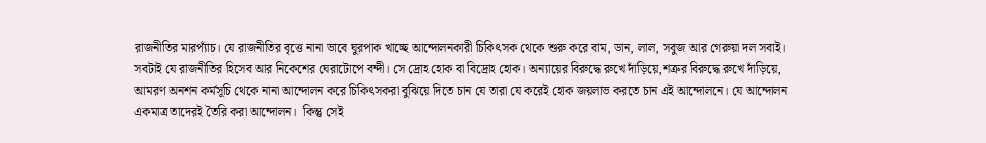রাজনীতির মারপ্যাঁচ। যে রাজনীতির বৃত্তে নানা ভাবে ঘুরপাক খাচ্ছে আন্দোলনকারী চিকিৎসক থেকে শুরু করে বাম, ডান, লাল, সবুজ আর গেরুয়া দল সবাই। সবটাই যে রাজনীতির হিসেব আর নিকেশের ঘেরাটোপে বন্দী। সে দ্রোহ হোক বা বিদ্রোহ হোক। অন্যায়ের বিরুদ্ধে রুখে দাঁড়িয়ে,শত্রুর বিরুদ্ধে রুখে দাঁড়িয়ে, আমরণ অনশন কর্মসূচি থেকে নানা আন্দোলন করে চিকিৎসকরা বুঝিয়ে দিতে চান যে তারা যে করেই হোক জয়লাভ করতে চান এই আন্দোলনে। যে আন্দোলন একমাত্র তাদেরই তৈরি করা আন্দোলন।  কিন্তু সেই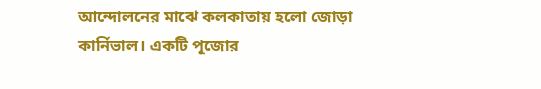আন্দোলনের মাঝে কলকাতায় হলো জোড়া কার্নিভাল। একটি পূজোর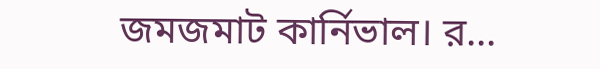জমজমাট কার্নিভাল। র...